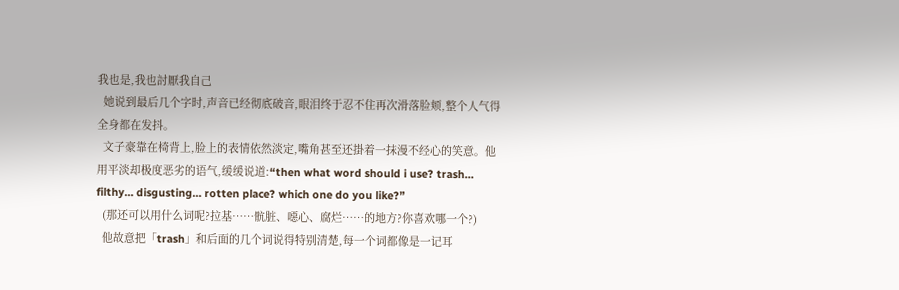我也是,我也討厭我自己
  她说到最后几个字时,声音已经彻底破音,眼泪终于忍不住再次滑落脸颊,整个人气得全身都在发抖。
  文子豪靠在椅背上,脸上的表情依然淡定,嘴角甚至还掛着一抹漫不经心的笑意。他用平淡却极度恶劣的语气,缓缓说道:“then what word should i use? trash… filthy… disgusting… rotten place? which one do you like?”
  (那还可以用什么词呢?拉基……骯脏、噁心、腐烂……的地方?你喜欢哪一个?)
  他故意把「trash」和后面的几个词说得特别清楚,每一个词都像是一记耳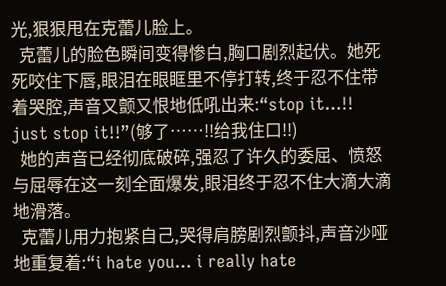光,狠狠甩在克蕾儿脸上。
  克蕾儿的脸色瞬间变得惨白,胸口剧烈起伏。她死死咬住下唇,眼泪在眼眶里不停打转,终于忍不住带着哭腔,声音又颤又恨地低吼出来:“stop it…!! just stop it!!”(够了……!!给我住口!!)
  她的声音已经彻底破碎,强忍了许久的委屈、愤怒与屈辱在这一刻全面爆发,眼泪终于忍不住大滴大滴地滑落。
  克蕾儿用力抱紧自己,哭得肩膀剧烈颤抖,声音沙哑地重复着:“i hate you… i really hate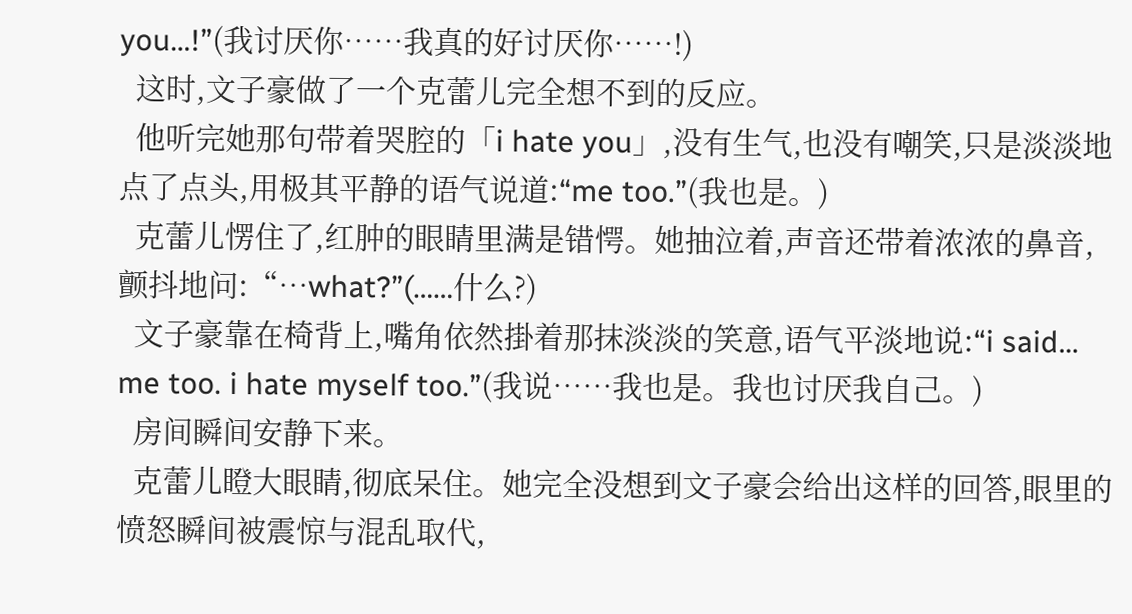you…!”(我讨厌你……我真的好讨厌你……!)
  这时,文子豪做了一个克蕾儿完全想不到的反应。
  他听完她那句带着哭腔的「i hate you」,没有生气,也没有嘲笑,只是淡淡地点了点头,用极其平静的语气说道:“me too.”(我也是。)
  克蕾儿愣住了,红肿的眼睛里满是错愕。她抽泣着,声音还带着浓浓的鼻音,颤抖地问:“…what?”(……什么?)
  文子豪靠在椅背上,嘴角依然掛着那抹淡淡的笑意,语气平淡地说:“i said… me too. i hate myself too.”(我说……我也是。我也讨厌我自己。)
  房间瞬间安静下来。
  克蕾儿瞪大眼睛,彻底呆住。她完全没想到文子豪会给出这样的回答,眼里的愤怒瞬间被震惊与混乱取代,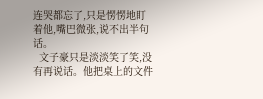连哭都忘了,只是愣愣地盯着他,嘴巴微张,说不出半句话。
  文子豪只是淡淡笑了笑,没有再说话。他把桌上的文件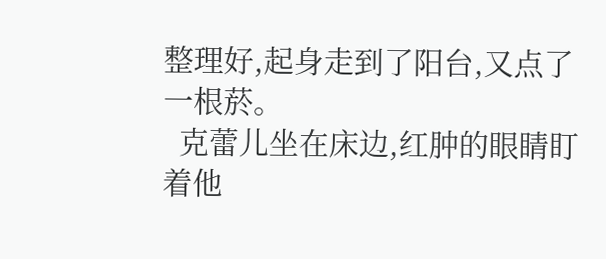整理好,起身走到了阳台,又点了一根菸。
  克蕾儿坐在床边,红肿的眼睛盯着他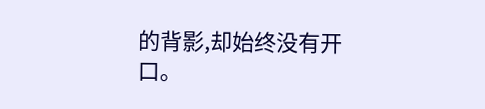的背影,却始终没有开口。